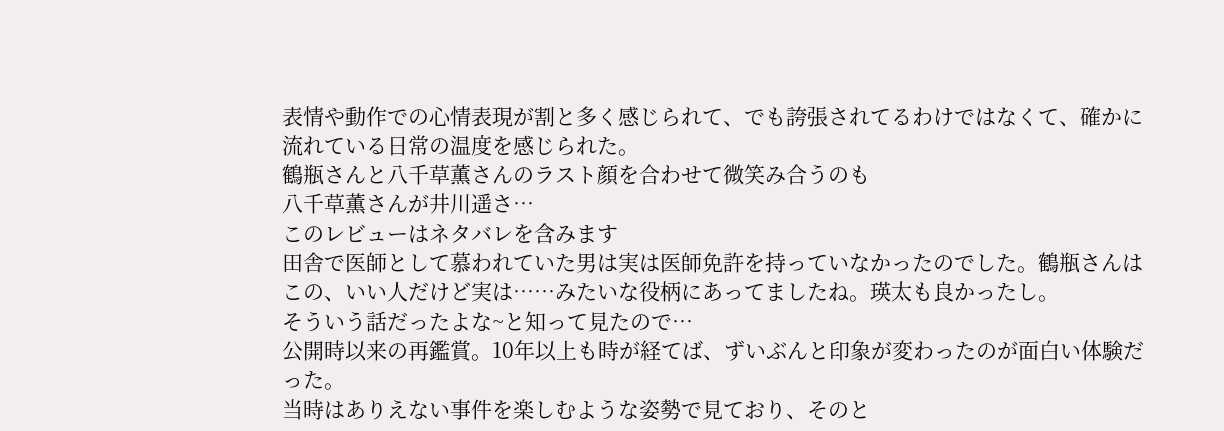表情や動作での心情表現が割と多く感じられて、でも誇張されてるわけではなくて、確かに流れている日常の温度を感じられた。
鶴瓶さんと八千草薫さんのラスト顔を合わせて微笑み合うのも
八千草薫さんが井川遥さ…
このレビューはネタバレを含みます
田舎で医師として慕われていた男は実は医師免許を持っていなかったのでした。鶴瓶さんはこの、いい人だけど実は……みたいな役柄にあってましたね。瑛太も良かったし。
そういう話だったよな~と知って見たので…
公開時以来の再鑑賞。10年以上も時が経てば、ずいぶんと印象が変わったのが面白い体験だった。
当時はありえない事件を楽しむような姿勢で見ており、そのと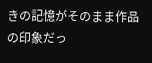きの記憶がそのまま作品の印象だっ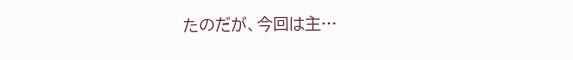たのだが、今回は主…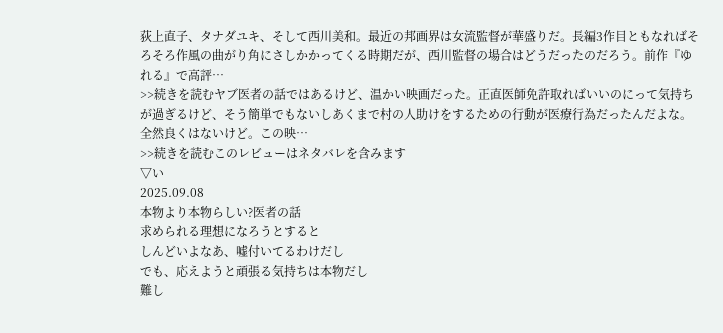荻上直子、タナダユキ、そして西川美和。最近の邦画界は女流監督が華盛りだ。長編3作目ともなればそろそろ作風の曲がり角にさしかかってくる時期だが、西川監督の場合はどうだったのだろう。前作『ゆれる』で高評…
>>続きを読むヤブ医者の話ではあるけど、温かい映画だった。正直医師免許取ればいいのにって気持ちが過ぎるけど、そう簡単でもないしあくまで村の人助けをするための行動が医療行為だったんだよな。全然良くはないけど。この映…
>>続きを読むこのレビューはネタバレを含みます
▽い
2025.09.08
本物より本物らしい?医者の話
求められる理想になろうとすると
しんどいよなあ、嘘付いてるわけだし
でも、応えようと頑張る気持ちは本物だし
難し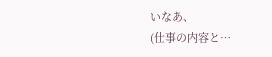いなあ、
(仕事の内容と…